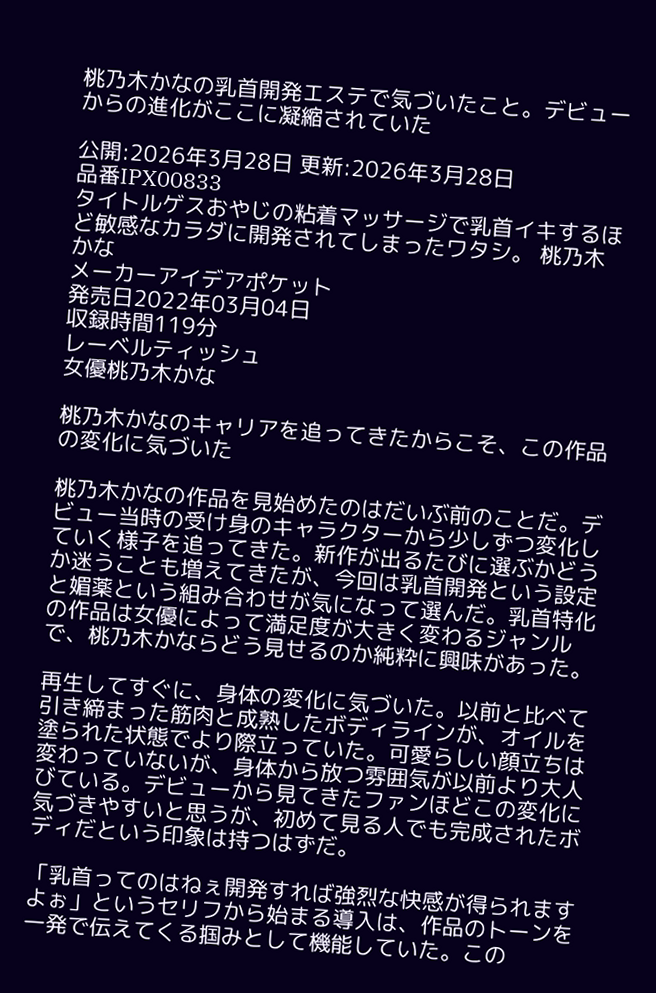桃乃木かなの乳首開発エステで気づいたこと。デビューからの進化がここに凝縮されていた

公開:2026年3月28日 更新:2026年3月28日
品番IPX00833
タイトルゲスおやじの粘着マッサージで乳首イキするほど敏感なカラダに開発されてしまったワタシ。 桃乃木かな
メーカーアイデアポケット
発売日2022年03月04日
収録時間119分
レーベルティッシュ
女優桃乃木かな

桃乃木かなのキャリアを追ってきたからこそ、この作品の変化に気づいた

桃乃木かなの作品を見始めたのはだいぶ前のことだ。デビュー当時の受け身のキャラクターから少しずつ変化していく様子を追ってきた。新作が出るたびに選ぶかどうか迷うことも増えてきたが、今回は乳首開発という設定と媚薬という組み合わせが気になって選んだ。乳首特化の作品は女優によって満足度が大きく変わるジャンルで、桃乃木かならどう見せるのか純粋に興味があった。

再生してすぐに、身体の変化に気づいた。以前と比べて引き締まった筋肉と成熟したボディラインが、オイルを塗られた状態でより際立っていた。可愛らしい顔立ちは変わっていないが、身体から放つ雰囲気が以前より大人びている。デビューから見てきたファンほどこの変化に気づきやすいと思うが、初めて見る人でも完成されたボディだという印象は持つはずだ。

「乳首ってのはねぇ開発すれば強烈な快感が得られますよぉ」というセリフから始まる導入は、作品のトーンを一発で伝えてくる掴みとして機能していた。この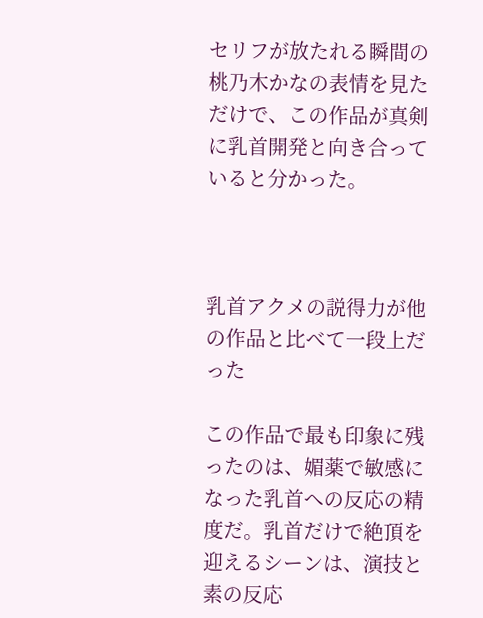セリフが放たれる瞬間の桃乃木かなの表情を見ただけで、この作品が真剣に乳首開発と向き合っていると分かった。



乳首アクメの説得力が他の作品と比べて一段上だった

この作品で最も印象に残ったのは、媚薬で敏感になった乳首への反応の精度だ。乳首だけで絶頂を迎えるシーンは、演技と素の反応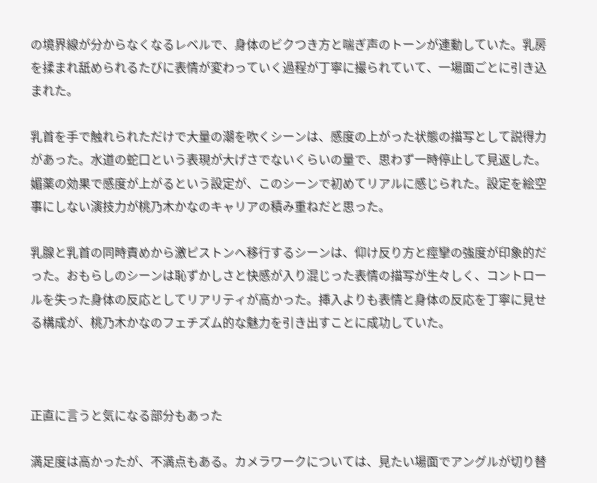の境界線が分からなくなるレベルで、身体のビクつき方と喘ぎ声のトーンが連動していた。乳房を揉まれ舐められるたびに表情が変わっていく過程が丁寧に撮られていて、一場面ごとに引き込まれた。

乳首を手で触れられただけで大量の潮を吹くシーンは、感度の上がった状態の描写として説得力があった。水道の蛇口という表現が大げさでないくらいの量で、思わず一時停止して見返した。媚薬の効果で感度が上がるという設定が、このシーンで初めてリアルに感じられた。設定を絵空事にしない演技力が桃乃木かなのキャリアの積み重ねだと思った。

乳腺と乳首の同時責めから激ピストンへ移行するシーンは、仰け反り方と痙攣の強度が印象的だった。おもらしのシーンは恥ずかしさと快感が入り混じった表情の描写が生々しく、コントロールを失った身体の反応としてリアリティが高かった。挿入よりも表情と身体の反応を丁寧に見せる構成が、桃乃木かなのフェチズム的な魅力を引き出すことに成功していた。



正直に言うと気になる部分もあった

満足度は高かったが、不満点もある。カメラワークについては、見たい場面でアングルが切り替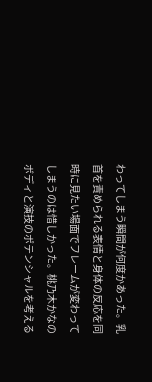わってしまう瞬間が何度かあった。乳首を責められる表情と身体の反応を同時に見たい場面でフレームが変わってしまうのは惜しかった。桃乃木かなのボディと演技のポテンシャルを考える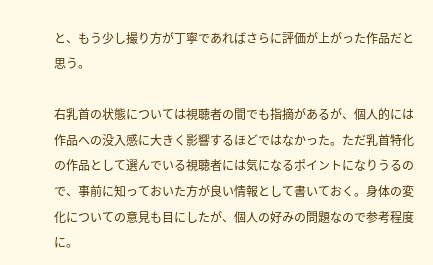と、もう少し撮り方が丁寧であればさらに評価が上がった作品だと思う。

右乳首の状態については視聴者の間でも指摘があるが、個人的には作品への没入感に大きく影響するほどではなかった。ただ乳首特化の作品として選んでいる視聴者には気になるポイントになりうるので、事前に知っておいた方が良い情報として書いておく。身体の変化についての意見も目にしたが、個人の好みの問題なので参考程度に。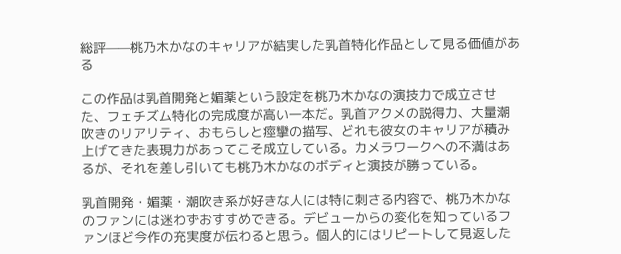総評——桃乃木かなのキャリアが結実した乳首特化作品として見る価値がある

この作品は乳首開発と媚薬という設定を桃乃木かなの演技力で成立させた、フェチズム特化の完成度が高い一本だ。乳首アクメの説得力、大量潮吹きのリアリティ、おもらしと痙攣の描写、どれも彼女のキャリアが積み上げてきた表現力があってこそ成立している。カメラワークへの不満はあるが、それを差し引いても桃乃木かなのボディと演技が勝っている。

乳首開発・媚薬・潮吹き系が好きな人には特に刺さる内容で、桃乃木かなのファンには迷わずおすすめできる。デビューからの変化を知っているファンほど今作の充実度が伝わると思う。個人的にはリピートして見返した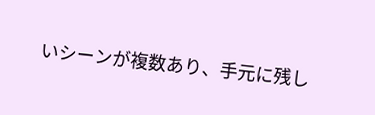いシーンが複数あり、手元に残し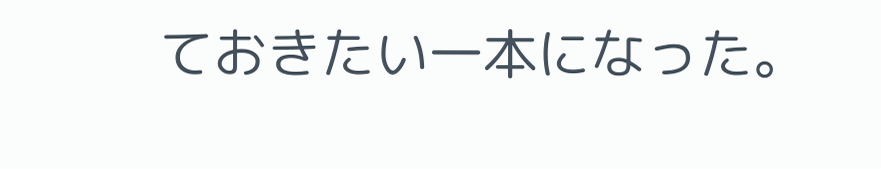ておきたい一本になった。